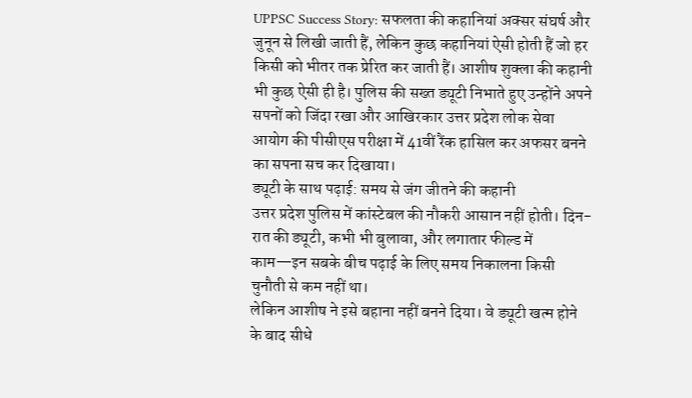UPPSC Success Story: सफलता की कहानियां अक्सर संघर्ष और जुनून से लिखी जाती हैं, लेकिन कुछ कहानियां ऐसी होती हैं जो हर किसी को भीतर तक प्रेरित कर जाती हैं। आशीष शुक्ला की कहानी भी कुछ ऐसी ही है। पुलिस की सख्त ड्यूटी निभाते हुए उन्होंने अपने सपनों को जिंदा रखा और आखिरकार उत्तर प्रदेश लोक सेवा आयोग की पीसीएस परीक्षा में 41वीं रैंक हासिल कर अफसर बनने का सपना सच कर दिखाया।
ड्यूटी के साथ पढ़ाई: समय से जंग जीतने की कहानी
उत्तर प्रदेश पुलिस में कांस्टेबल की नौकरी आसान नहीं होती। दिन-रात की ड्यूटी, कभी भी बुलावा, और लगातार फील्ड में काम—इन सबके बीच पढ़ाई के लिए समय निकालना किसी चुनौती से कम नहीं था।
लेकिन आशीष ने इसे बहाना नहीं बनने दिया। वे ड्यूटी खत्म होने के बाद सीधे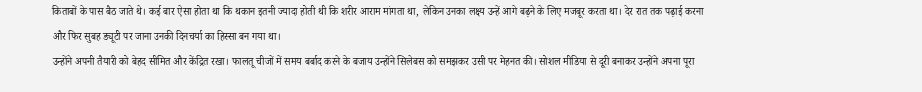किताबों के पास बैठ जाते थे। कई बार ऐसा होता था कि थकान इतनी ज्यादा होती थी कि शरीर आराम मांगता था, लेकिन उनका लक्ष्य उन्हें आगे बढ़ने के लिए मजबूर करता था। देर रात तक पढ़ाई करना और फिर सुबह ड्यूटी पर जाना उनकी दिनचर्या का हिस्सा बन गया था।
उन्होंने अपनी तैयारी को बेहद सीमित और केंद्रित रखा। फालतू चीजों में समय बर्बाद करने के बजाय उन्होंने सिलेबस को समझकर उसी पर मेहनत की। सोशल मीडिया से दूरी बनाकर उन्होंने अपना पूरा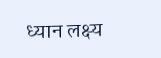ध्यान लक्ष्य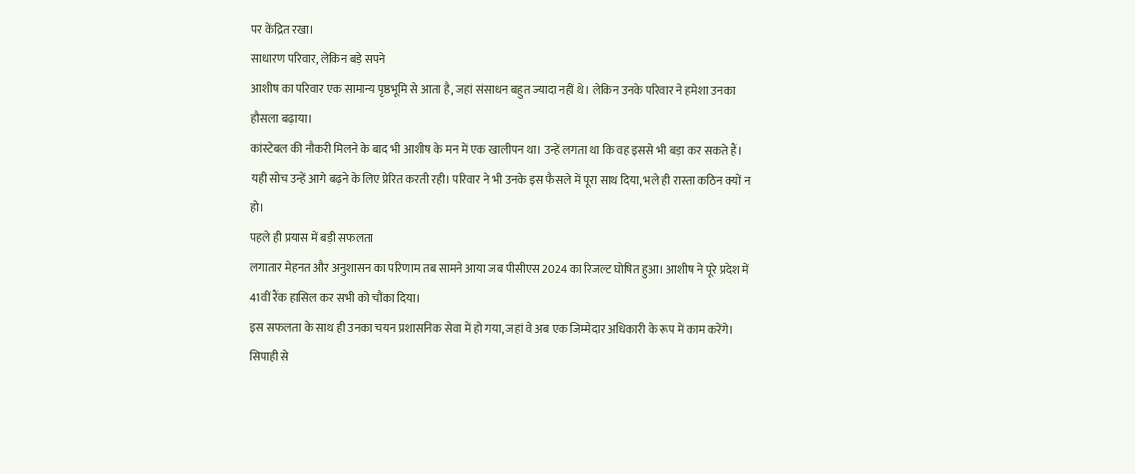पर केंद्रित रखा।
साधारण परिवार, लेकिन बड़े सपने
आशीष का परिवार एक सामान्य पृष्ठभूमि से आता है, जहां संसाधन बहुत ज्यादा नहीं थे। लेकिन उनके परिवार ने हमेशा उनका हौसला बढ़ाया।
कांस्टेबल की नौकरी मिलने के बाद भी आशीष के मन में एक खालीपन था। उन्हें लगता था कि वह इससे भी बड़ा कर सकते हैं। यही सोच उन्हें आगे बढ़ने के लिए प्रेरित करती रही। परिवार ने भी उनके इस फैसले में पूरा साथ दिया, भले ही रास्ता कठिन क्यों न हो।
पहले ही प्रयास में बड़ी सफलता
लगातार मेहनत और अनुशासन का परिणाम तब सामने आया जब पीसीएस 2024 का रिजल्ट घोषित हुआ। आशीष ने पूरे प्रदेश में 41वीं रैंक हासिल कर सभी को चौंका दिया।
इस सफलता के साथ ही उनका चयन प्रशासनिक सेवा में हो गया, जहां वे अब एक जिम्मेदार अधिकारी के रूप में काम करेंगे। सिपाही से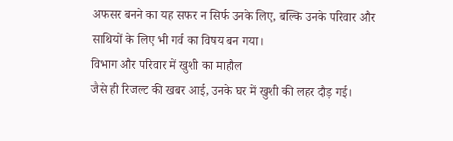अफसर बनने का यह सफर न सिर्फ उनके लिए, बल्कि उनके परिवार और साथियों के लिए भी गर्व का विषय बन गया।
विभाग और परिवार में खुशी का माहौल
जैसे ही रिजल्ट की खबर आई, उनके घर में खुशी की लहर दौड़ गई।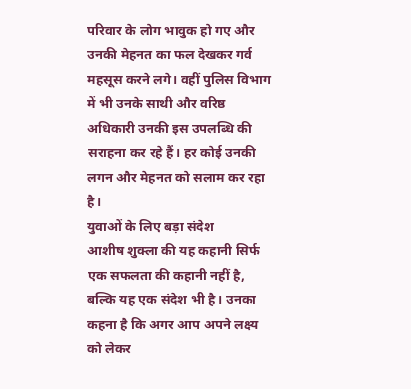परिवार के लोग भावुक हो गए और उनकी मेहनत का फल देखकर गर्व महसूस करने लगे। वहीं पुलिस विभाग में भी उनके साथी और वरिष्ठ अधिकारी उनकी इस उपलब्धि की सराहना कर रहे हैं। हर कोई उनकी लगन और मेहनत को सलाम कर रहा है।
युवाओं के लिए बड़ा संदेश
आशीष शुक्ला की यह कहानी सिर्फ एक सफलता की कहानी नहीं है, बल्कि यह एक संदेश भी है। उनका कहना है कि अगर आप अपने लक्ष्य को लेकर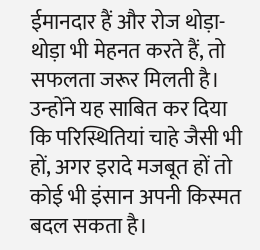ईमानदार हैं और रोज थोड़ा-थोड़ा भी मेहनत करते हैं, तो सफलता जरूर मिलती है।
उन्होंने यह साबित कर दिया कि परिस्थितियां चाहे जैसी भी हों, अगर इरादे मजबूत हों तो कोई भी इंसान अपनी किस्मत बदल सकता है।